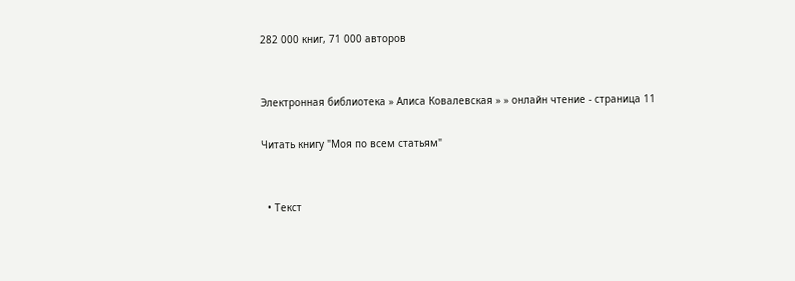282 000 книг, 71 000 авторов


Электронная библиотека » Алиса Ковалевская » » онлайн чтение - страница 11

Читать книгу "Моя по всем статьям"


  • Текст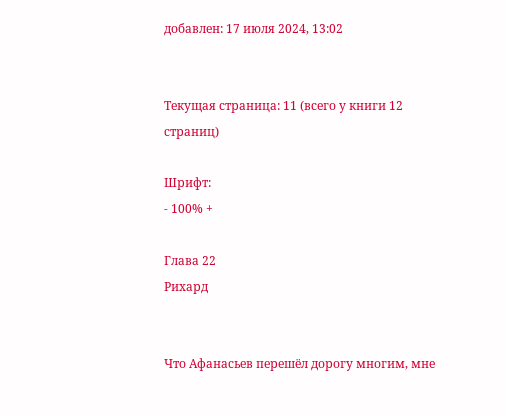добавлен: 17 июля 2024, 13:02


Текущая страница: 11 (всего у книги 12 страниц)

Шрифт:
- 100% +

Глава 22
Рихард


Что Афанасьев перешёл дорогу многим, мне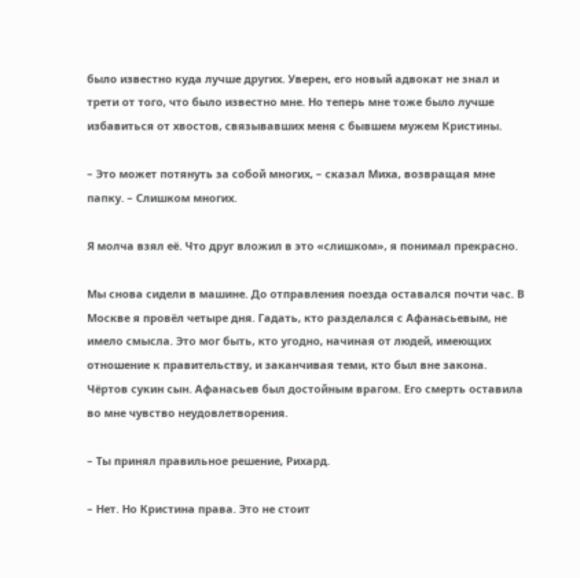было известно куда лучше других. Уверен, его новый адвокат не знал и трети от того, что было известно мне. Но теперь мне тоже было лучше избавиться от хвостов, связывавших меня с бывшем мужем Кристины.

– Это может потянуть за собой многих, – сказал Миха, возвращая мне папку. – Слишком многих.

Я молча взял её. Что друг вложил в это «слишком», я понимал прекрасно.

Мы снова сидели в машине. До отправления поезда оставался почти час. В Москве я провёл четыре дня. Гадать, кто разделался с Афанасьевым, не имело смысла. Это мог быть, кто угодно, начиная от людей, имеющих отношение к правительству, и заканчивая теми, кто был вне закона. Чёртов сукин сын. Афанасьев был достойным врагом. Его смерть оставила во мне чувство неудовлетворения.

– Ты принял правильное решение, Рихард.

– Нет. Но Кристина права. Это не стоит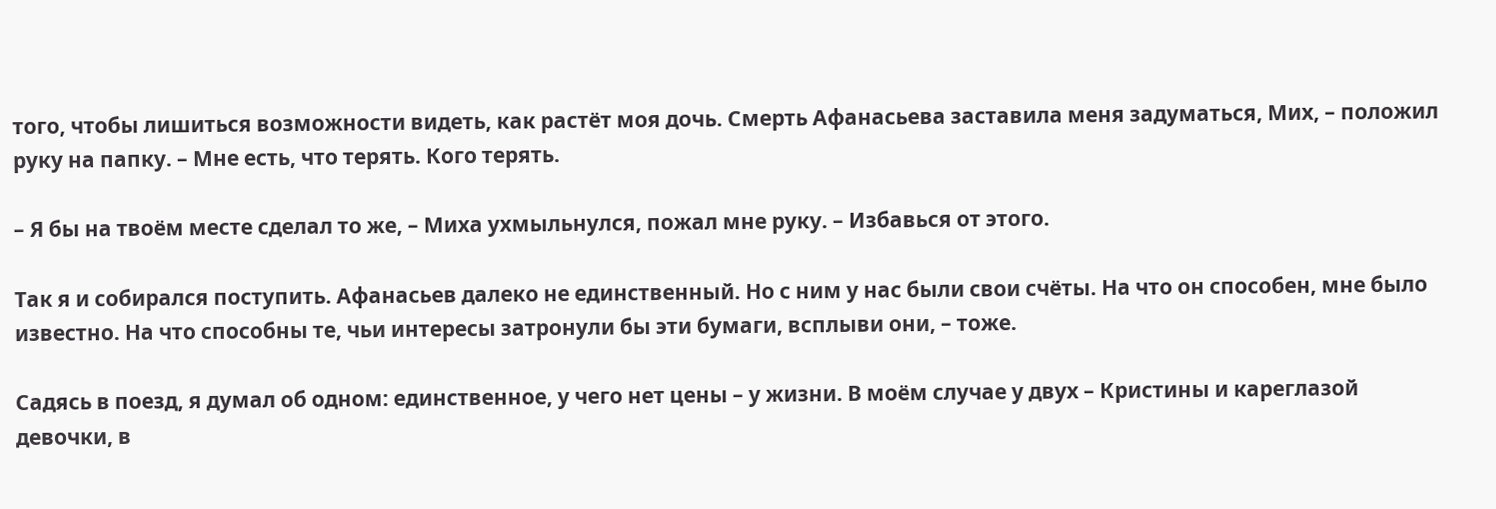того, чтобы лишиться возможности видеть, как растёт моя дочь. Смерть Афанасьева заставила меня задуматься, Мих, – положил руку на папку. – Мне есть, что терять. Кого терять.

– Я бы на твоём месте сделал то же, – Миха ухмыльнулся, пожал мне руку. – Избавься от этого.

Так я и собирался поступить. Афанасьев далеко не единственный. Но с ним у нас были свои счёты. На что он способен, мне было известно. На что способны те, чьи интересы затронули бы эти бумаги, всплыви они, – тоже.

Садясь в поезд, я думал об одном: единственное, у чего нет цены – у жизни. В моём случае у двух – Кристины и кареглазой девочки, в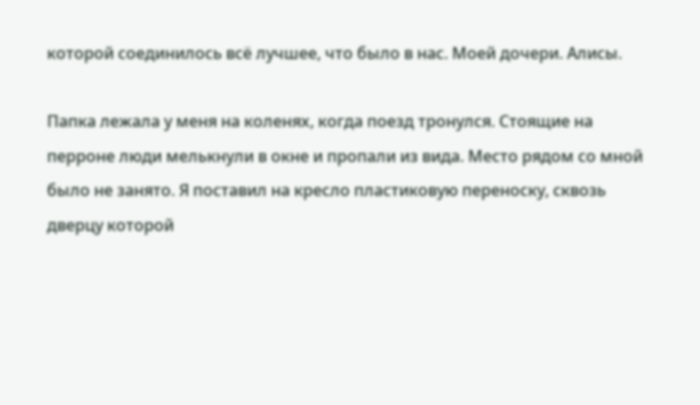которой соединилось всё лучшее, что было в нас. Моей дочери. Алисы.

Папка лежала у меня на коленях, когда поезд тронулся. Стоящие на перроне люди мелькнули в окне и пропали из вида. Место рядом со мной было не занято. Я поставил на кресло пластиковую переноску, сквозь дверцу которой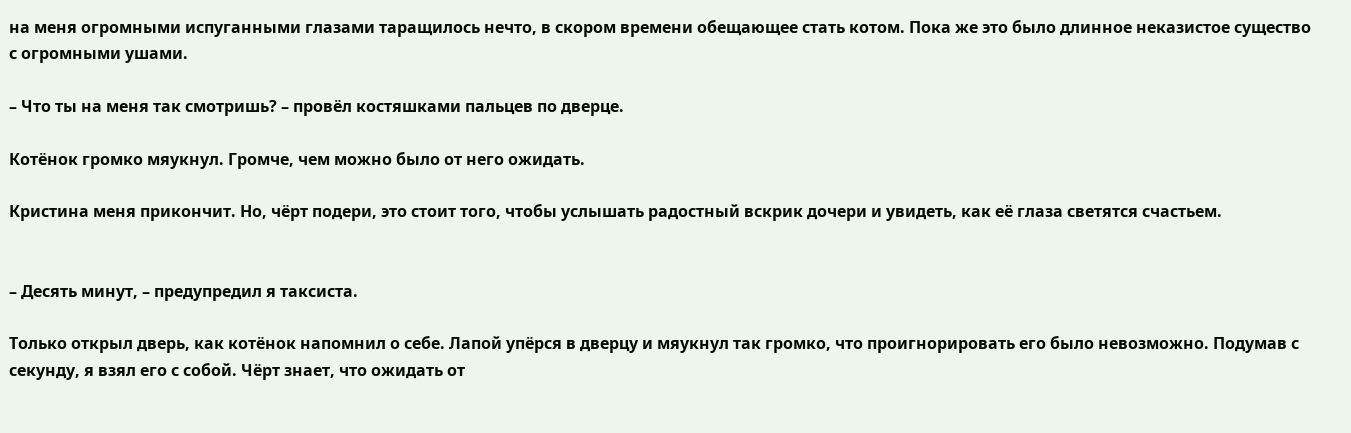на меня огромными испуганными глазами таращилось нечто, в скором времени обещающее стать котом. Пока же это было длинное неказистое существо с огромными ушами.

– Что ты на меня так смотришь? – провёл костяшками пальцев по дверце.

Котёнок громко мяукнул. Громче, чем можно было от него ожидать.

Кристина меня прикончит. Но, чёрт подери, это стоит того, чтобы услышать радостный вскрик дочери и увидеть, как её глаза светятся счастьем.


– Десять минут, – предупредил я таксиста.

Только открыл дверь, как котёнок напомнил о себе. Лапой упёрся в дверцу и мяукнул так громко, что проигнорировать его было невозможно. Подумав с секунду, я взял его с собой. Чёрт знает, что ожидать от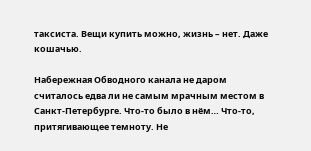таксиста. Вещи купить можно, жизнь – нет. Даже кошачью.

Набережная Обводного канала не даром считалось едва ли не самым мрачным местом в Санкт-Петербурге. Что-то было в нём… Что-то, притягивающее темноту. Не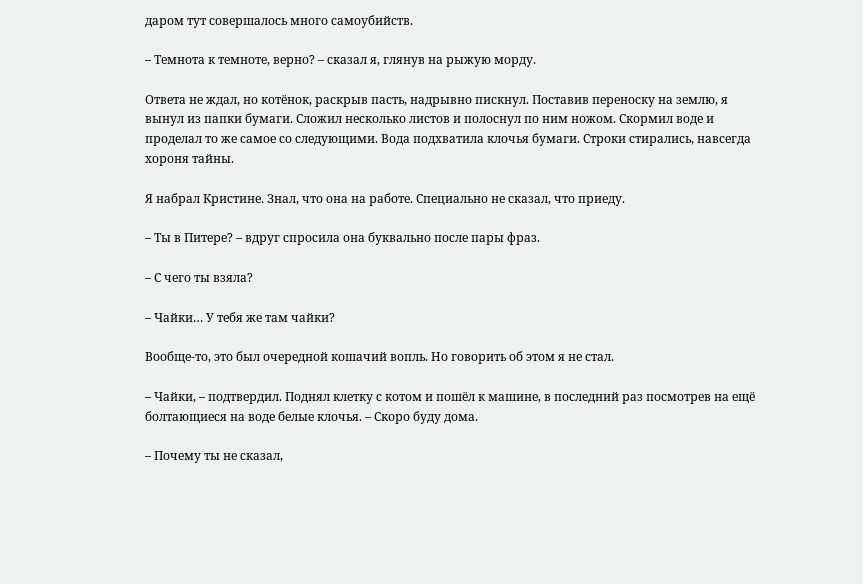даром тут совершалось много самоубийств.

– Темнота к темноте, верно? – сказал я, глянув на рыжую морду.

Ответа не ждал, но котёнок, раскрыв пасть, надрывно пискнул. Поставив переноску на землю, я вынул из папки бумаги. Сложил несколько листов и полоснул по ним ножом. Скормил воде и проделал то же самое со следующими. Вода подхватила клочья бумаги. Строки стирались, навсегда хороня тайны.

Я набрал Кристине. Знал, что она на работе. Специально не сказал, что приеду.

– Ты в Питере? – вдруг спросила она буквально после пары фраз.

– С чего ты взяла?

– Чайки… У тебя же там чайки?

Вообще-то, это был очередной кошачий вопль. Но говорить об этом я не стал.

– Чайки, – подтвердил. Поднял клетку с котом и пошёл к машине, в последний раз посмотрев на ещё болтающиеся на воде белые клочья. – Скоро буду дома.

– Почему ты не сказал,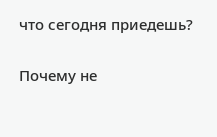что сегодня приедешь?

Почему не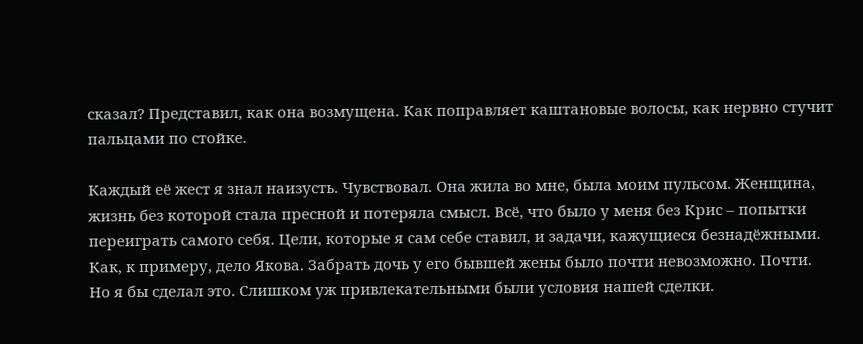сказал? Представил, как она возмущена. Как поправляет каштановые волосы, как нервно стучит пальцами по стойке.

Каждый её жест я знал наизусть. Чувствовал. Она жила во мне, была моим пульсом. Женщина, жизнь без которой стала пресной и потеряла смысл. Всё, что было у меня без Крис – попытки переиграть самого себя. Цели, которые я сам себе ставил, и задачи, кажущиеся безнадёжными. Как, к примеру, дело Якова. Забрать дочь у его бывшей жены было почти невозможно. Почти. Но я бы сделал это. Слишком уж привлекательными были условия нашей сделки.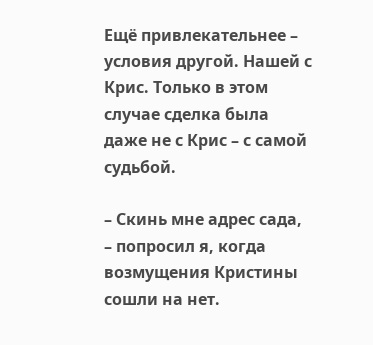Ещё привлекательнее – условия другой. Нашей с Крис. Только в этом случае сделка была даже не с Крис – с самой судьбой.

– Скинь мне адрес сада, – попросил я, когда возмущения Кристины сошли на нет.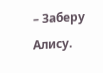– Заберу Алису.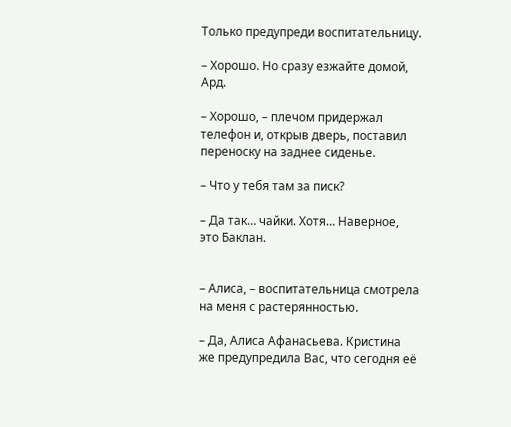Только предупреди воспитательницу.

– Хорошо. Но сразу езжайте домой, Ард.

– Хорошо, – плечом придержал телефон и, открыв дверь, поставил переноску на заднее сиденье.

– Что у тебя там за писк?

– Да так… чайки. Хотя… Наверное, это Баклан.


– Алиса, – воспитательница смотрела на меня с растерянностью.

– Да, Алиса Афанасьева. Кристина же предупредила Вас, что сегодня её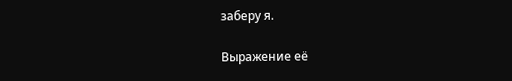заберу я.

Выражение её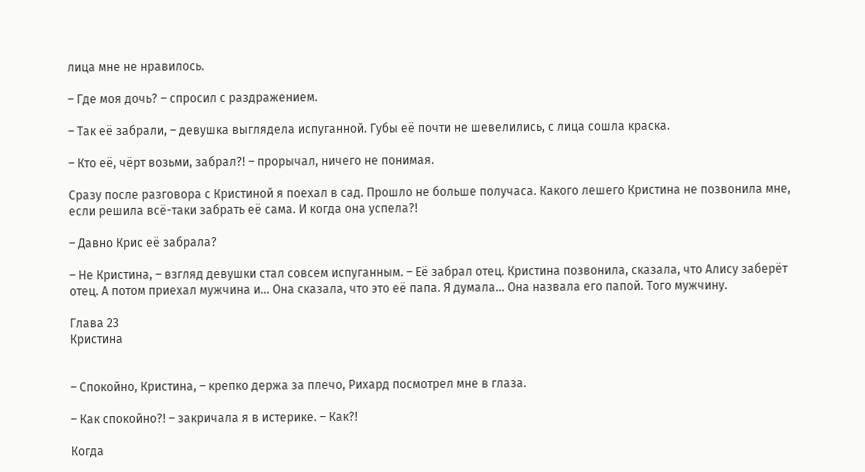лица мне не нравилось.

– Где моя дочь? – спросил с раздражением.

– Так её забрали, – девушка выглядела испуганной. Губы её почти не шевелились, с лица сошла краска.

– Кто её, чёрт возьми, забрал?! – прорычал, ничего не понимая.

Сразу после разговора с Кристиной я поехал в сад. Прошло не больше получаса. Какого лешего Кристина не позвонила мне, если решила всё-таки забрать её сама. И когда она успела?!

– Давно Крис её забрала?

– Не Кристина, – взгляд девушки стал совсем испуганным. – Её забрал отец. Кристина позвонила, сказала, что Алису заберёт отец. А потом приехал мужчина и… Она сказала, что это её папа. Я думала… Она назвала его папой. Того мужчину.

Глава 23
Кристина


– Спокойно, Кристина, – крепко держа за плечо, Рихард посмотрел мне в глаза.

– Как спокойно?! – закричала я в истерике. – Как?!

Когда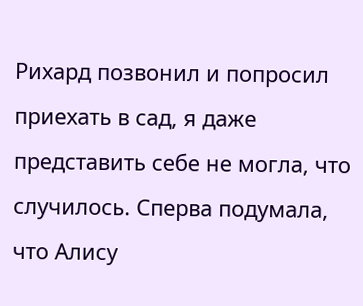Рихард позвонил и попросил приехать в сад, я даже представить себе не могла, что случилось. Сперва подумала, что Алису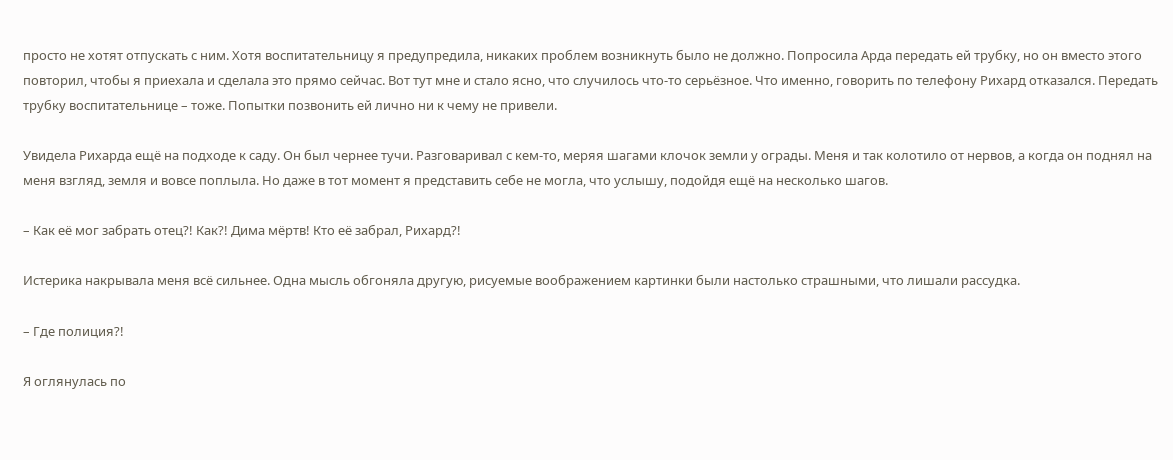просто не хотят отпускать с ним. Хотя воспитательницу я предупредила, никаких проблем возникнуть было не должно. Попросила Арда передать ей трубку, но он вместо этого повторил, чтобы я приехала и сделала это прямо сейчас. Вот тут мне и стало ясно, что случилось что-то серьёзное. Что именно, говорить по телефону Рихард отказался. Передать трубку воспитательнице – тоже. Попытки позвонить ей лично ни к чему не привели.

Увидела Рихарда ещё на подходе к саду. Он был чернее тучи. Разговаривал с кем-то, меряя шагами клочок земли у ограды. Меня и так колотило от нервов, а когда он поднял на меня взгляд, земля и вовсе поплыла. Но даже в тот момент я представить себе не могла, что услышу, подойдя ещё на несколько шагов.

– Как её мог забрать отец?! Как?! Дима мёртв! Кто её забрал, Рихард?!

Истерика накрывала меня всё сильнее. Одна мысль обгоняла другую, рисуемые воображением картинки были настолько страшными, что лишали рассудка.

– Где полиция?!

Я оглянулась по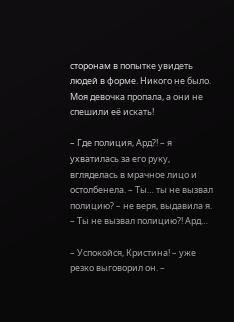сторонам в попытке увидеть людей в форме. Никого не было. Моя девочка пропала, а они не спешили её искать!

– Где полиция, Ард?! – я ухватилась за его руку, вгляделась в мрачное лицо и остолбенела. – Ты… ты не вызвал полицию? – не веря, выдавила я. – Ты не вызвал полицию?! Ард…

– Успокойся, Кристина! – уже резко выговорил он. –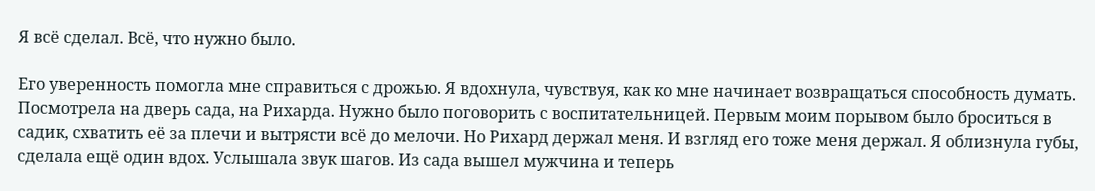Я всё сделал. Всё, что нужно было.

Его уверенность помогла мне справиться с дрожью. Я вдохнула, чувствуя, как ко мне начинает возвращаться способность думать. Посмотрела на дверь сада, на Рихарда. Нужно было поговорить с воспитательницей. Первым моим порывом было броситься в садик, схватить её за плечи и вытрясти всё до мелочи. Но Рихард держал меня. И взгляд его тоже меня держал. Я облизнула губы, сделала ещё один вдох. Услышала звук шагов. Из сада вышел мужчина и теперь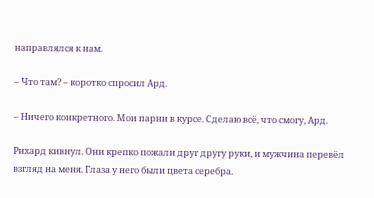направлялся к нам.

– Что там? – коротко спросил Ард.

– Ничего конкретного. Мои парни в курсе. Сделаю всё, что смогу, Ард.

Рихард кивнул. Они крепко пожали друг другу руки, и мужчина перевёл взгляд на меня. Глаза у него были цвета серебра.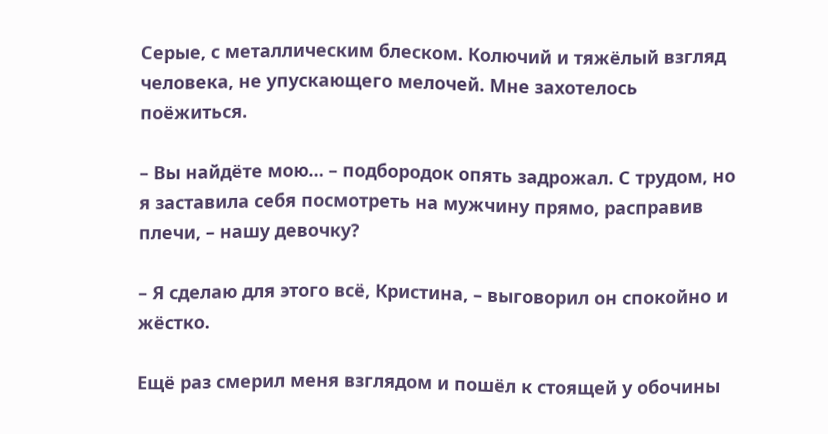Серые, с металлическим блеском. Колючий и тяжёлый взгляд человека, не упускающего мелочей. Мне захотелось поёжиться.

– Вы найдёте мою… – подбородок опять задрожал. С трудом, но я заставила себя посмотреть на мужчину прямо, расправив плечи, – нашу девочку?

– Я сделаю для этого всё, Кристина, – выговорил он спокойно и жёстко.

Ещё раз смерил меня взглядом и пошёл к стоящей у обочины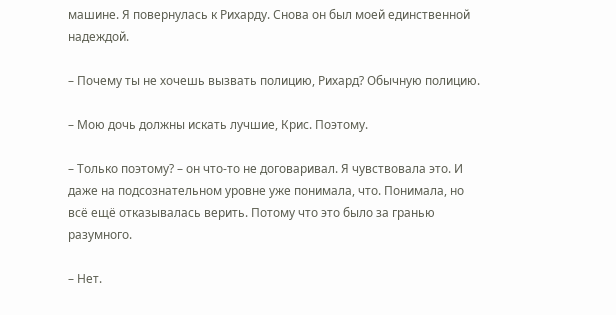машине. Я повернулась к Рихарду. Снова он был моей единственной надеждой.

– Почему ты не хочешь вызвать полицию, Рихард? Обычную полицию.

– Мою дочь должны искать лучшие, Крис. Поэтому.

– Только поэтому? – он что-то не договаривал. Я чувствовала это. И даже на подсознательном уровне уже понимала, что. Понимала, но всё ещё отказывалась верить. Потому что это было за гранью разумного.

– Нет.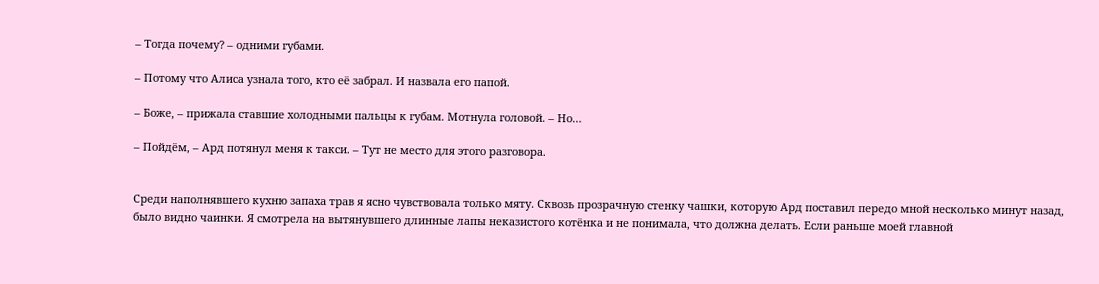– Тогда почему? – одними губами.

– Потому что Алиса узнала того, кто её забрал. И назвала его папой.

– Боже, – прижала ставшие холодными пальцы к губам. Мотнула головой. – Но…

– Пойдём, – Ард потянул меня к такси. – Тут не место для этого разговора.


Среди наполнявшего кухню запаха трав я ясно чувствовала только мяту. Сквозь прозрачную стенку чашки, которую Ард поставил передо мной несколько минут назад, было видно чаинки. Я смотрела на вытянувшего длинные лапы неказистого котёнка и не понимала, что должна делать. Если раньше моей главной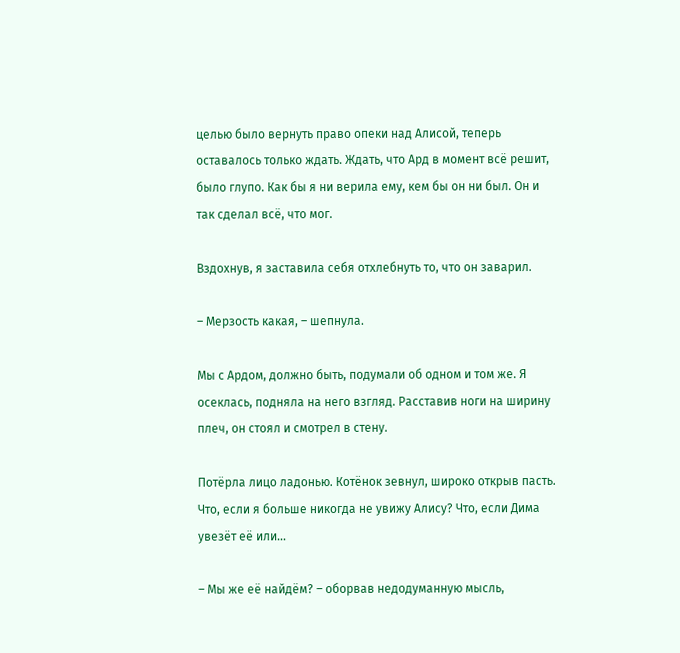целью было вернуть право опеки над Алисой, теперь оставалось только ждать. Ждать, что Ард в момент всё решит, было глупо. Как бы я ни верила ему, кем бы он ни был. Он и так сделал всё, что мог.

Вздохнув, я заставила себя отхлебнуть то, что он заварил.

– Мерзость какая, – шепнула.

Мы с Ардом, должно быть, подумали об одном и том же. Я осеклась, подняла на него взгляд. Расставив ноги на ширину плеч, он стоял и смотрел в стену.

Потёрла лицо ладонью. Котёнок зевнул, широко открыв пасть. Что, если я больше никогда не увижу Алису? Что, если Дима увезёт её или…

– Мы же её найдём? – оборвав недодуманную мысль,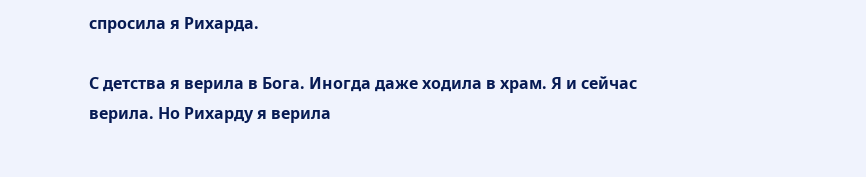спросила я Рихарда.

С детства я верила в Бога. Иногда даже ходила в храм. Я и сейчас верила. Но Рихарду я верила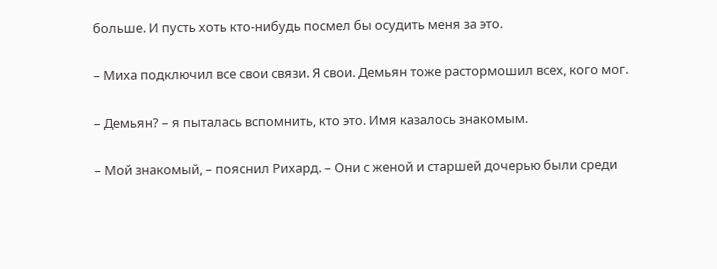больше. И пусть хоть кто-нибудь посмел бы осудить меня за это.

– Миха подключил все свои связи. Я свои. Демьян тоже растормошил всех, кого мог.

– Демьян? – я пыталась вспомнить, кто это. Имя казалось знакомым.

– Мой знакомый, – пояснил Рихард. – Они с женой и старшей дочерью были среди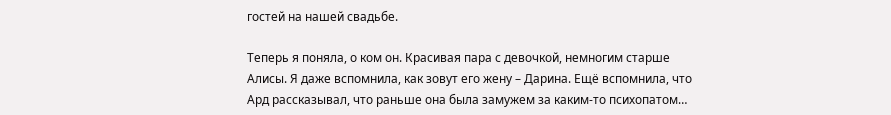гостей на нашей свадьбе.

Теперь я поняла, о ком он. Красивая пара с девочкой, немногим старше Алисы. Я даже вспомнила, как зовут его жену – Дарина. Ещё вспомнила, что Ард рассказывал, что раньше она была замужем за каким-то психопатом…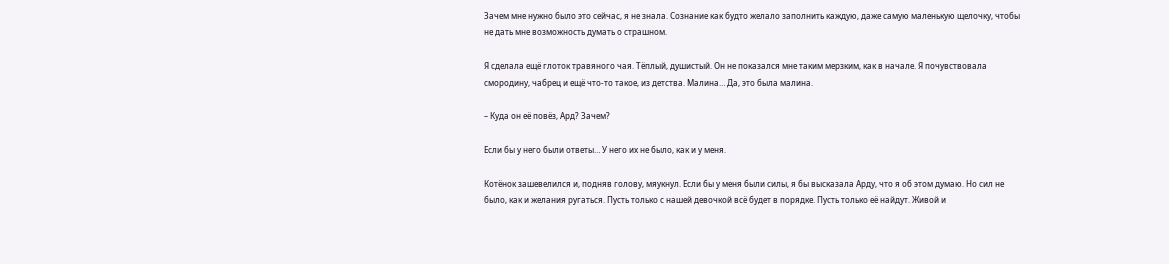Зачем мне нужно было это сейчас, я не знала. Сознание как будто желало заполнить каждую, даже самую маленькую щелочку, чтобы не дать мне возможность думать о страшном.

Я сделала ещё глоток травяного чая. Тёплый, душистый. Он не показался мне таким мерзким, как в начале. Я почувствовала смородину, чабрец и ещё что-то такое, из детства. Малина… Да, это была малина.

– Куда он её повёз, Ард? Зачем?

Если бы у него были ответы… У него их не было, как и у меня.

Котёнок зашевелился и, подняв голову, мяукнул. Если бы у меня были силы, я бы высказала Арду, что я об этом думаю. Но сил не было, как и желания ругаться. Пусть только с нашей девочкой всё будет в порядке. Пусть только её найдут. Живой и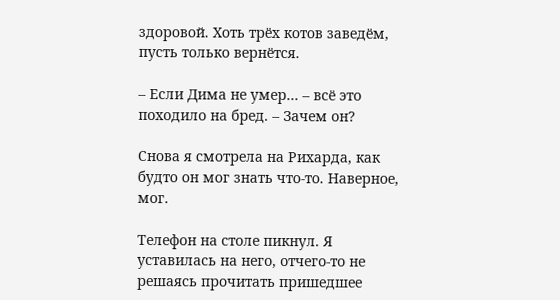здоровой. Хоть трёх котов заведём, пусть только вернётся.

– Если Дима не умер… – всё это походило на бред. – Зачем он?

Снова я смотрела на Рихарда, как будто он мог знать что-то. Наверное, мог.

Телефон на столе пикнул. Я уставилась на него, отчего-то не решаясь прочитать пришедшее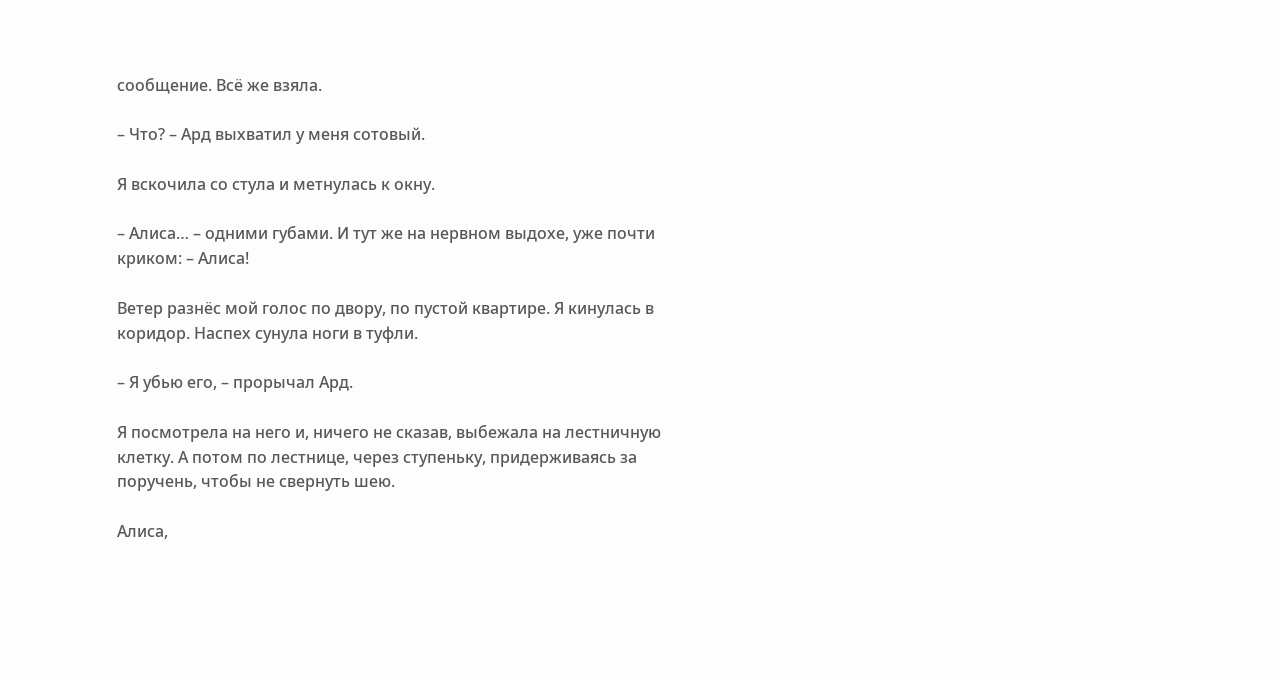сообщение. Всё же взяла.

– Что? – Ард выхватил у меня сотовый.

Я вскочила со стула и метнулась к окну.

– Алиса… – одними губами. И тут же на нервном выдохе, уже почти криком: – Алиса!

Ветер разнёс мой голос по двору, по пустой квартире. Я кинулась в коридор. Наспех сунула ноги в туфли.

– Я убью его, – прорычал Ард.

Я посмотрела на него и, ничего не сказав, выбежала на лестничную клетку. А потом по лестнице, через ступеньку, придерживаясь за поручень, чтобы не свернуть шею.

Алиса,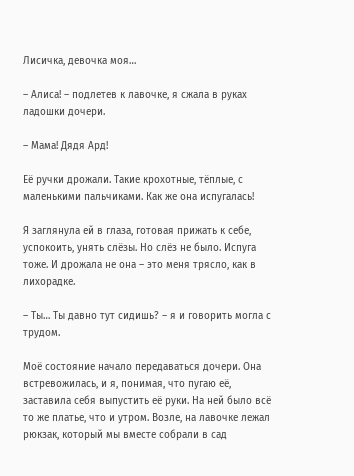Лисичка, девочка моя…

– Алиса! – подлетев к лавочке, я сжала в руках ладошки дочери.

– Мама! Дядя Ард!

Её ручки дрожали. Такие крохотные, тёплые, с маленькими пальчиками. Как же она испугалась!

Я заглянула ей в глаза, готовая прижать к себе, успокоить, унять слёзы. Но слёз не было. Испуга тоже. И дрожала не она – это меня трясло, как в лихорадке.

– Ты… Ты давно тут сидишь? – я и говорить могла с трудом.

Моё состояние начало передаваться дочери. Она встревожилась, и я, понимая, что пугаю её, заставила себя выпустить её руки. На ней было всё то же платье, что и утром. Возле, на лавочке лежал рюкзак, который мы вместе собрали в сад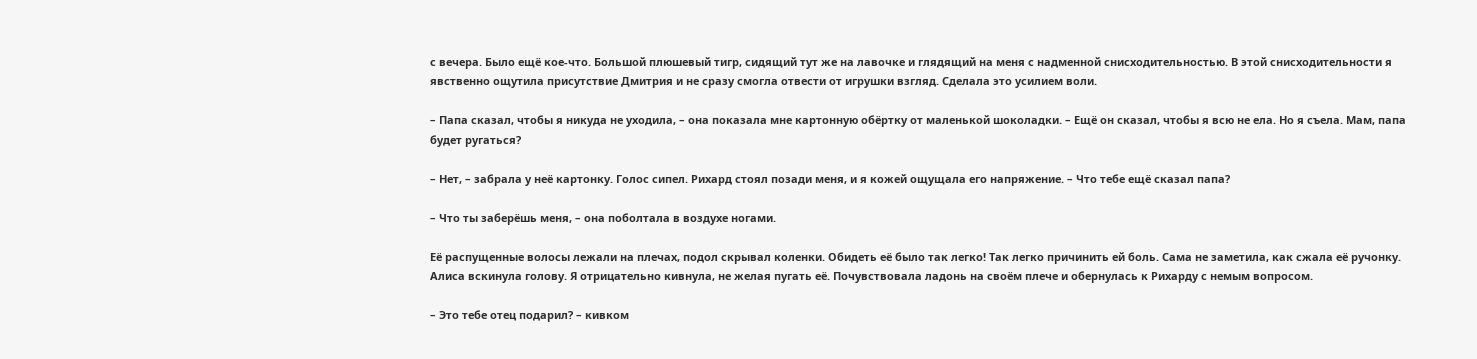с вечера. Было ещё кое-что. Большой плюшевый тигр, сидящий тут же на лавочке и глядящий на меня с надменной снисходительностью. В этой снисходительности я явственно ощутила присутствие Дмитрия и не сразу смогла отвести от игрушки взгляд. Сделала это усилием воли.

– Папа сказал, чтобы я никуда не уходила, – она показала мне картонную обёртку от маленькой шоколадки. – Ещё он сказал, чтобы я всю не ела. Но я съела. Мам, папа будет ругаться?

– Нет, – забрала у неё картонку. Голос сипел. Рихард стоял позади меня, и я кожей ощущала его напряжение. – Что тебе ещё сказал папа?

– Что ты заберёшь меня, – она поболтала в воздухе ногами.

Её распущенные волосы лежали на плечах, подол скрывал коленки. Обидеть её было так легко! Так легко причинить ей боль. Сама не заметила, как сжала её ручонку. Алиса вскинула голову. Я отрицательно кивнула, не желая пугать её. Почувствовала ладонь на своём плече и обернулась к Рихарду с немым вопросом.

– Это тебе отец подарил? – кивком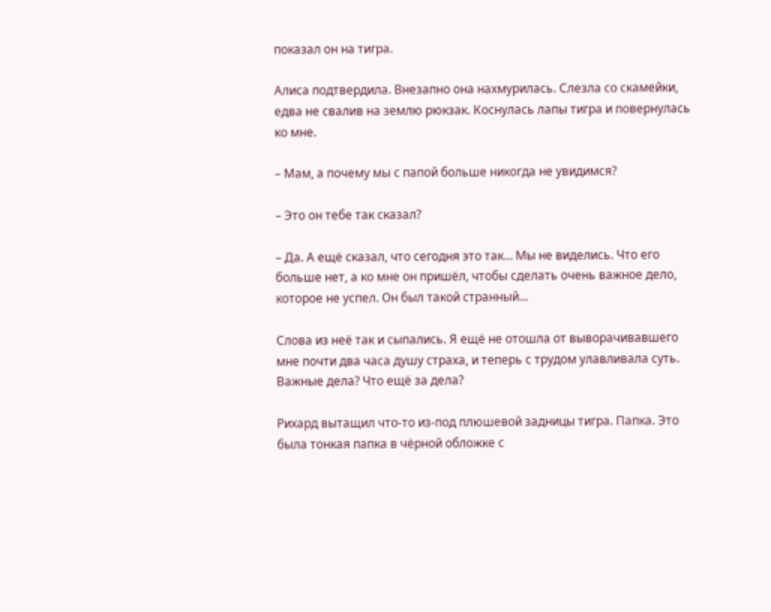показал он на тигра.

Алиса подтвердила. Внезапно она нахмурилась. Слезла со скамейки, едва не свалив на землю рюкзак. Коснулась лапы тигра и повернулась ко мне.

– Мам, а почему мы с папой больше никогда не увидимся?

– Это он тебе так сказал?

– Да. А ещё сказал, что сегодня это так… Мы не виделись. Что его больше нет, а ко мне он пришёл, чтобы сделать очень важное дело, которое не успел. Он был такой странный…

Слова из неё так и сыпались. Я ещё не отошла от выворачивавшего мне почти два часа душу страха, и теперь с трудом улавливала суть. Важные дела? Что ещё за дела?

Рихард вытащил что-то из-под плюшевой задницы тигра. Папка. Это была тонкая папка в чёрной обложке с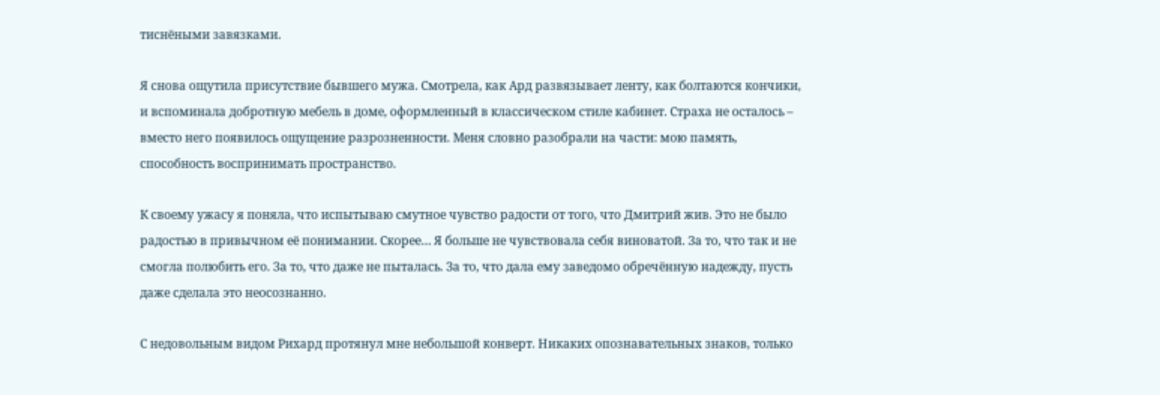тиснёными завязками.

Я снова ощутила присутствие бывшего мужа. Смотрела, как Ард развязывает ленту, как болтаются кончики, и вспоминала добротную мебель в доме, оформленный в классическом стиле кабинет. Страха не осталось – вместо него появилось ощущение разрозненности. Меня словно разобрали на части: мою память, способность воспринимать пространство.

К своему ужасу я поняла, что испытываю смутное чувство радости от того, что Дмитрий жив. Это не было радостью в привычном её понимании. Скорее… Я больше не чувствовала себя виноватой. За то, что так и не смогла полюбить его. За то, что даже не пыталась. За то, что дала ему заведомо обречённую надежду, пусть даже сделала это неосознанно.

С недовольным видом Рихард протянул мне небольшой конверт. Никаких опознавательных знаков, только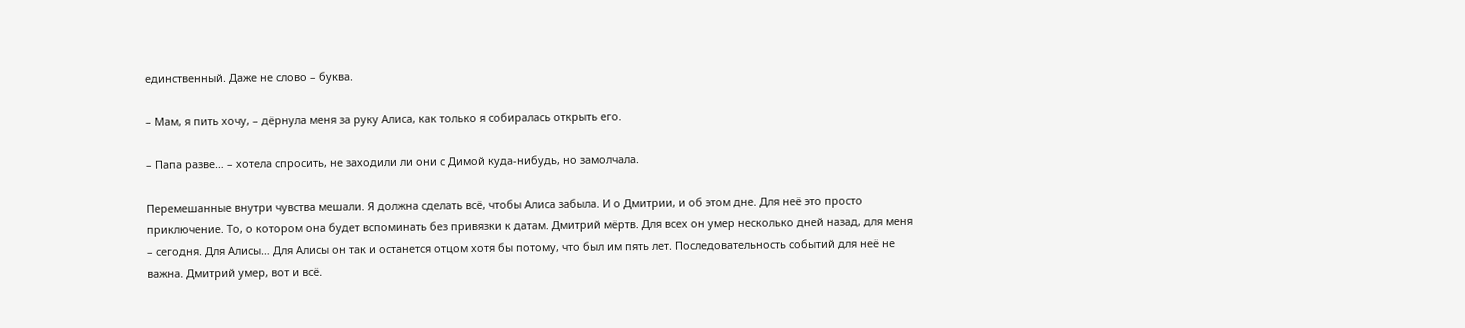единственный. Даже не слово – буква.

– Мам, я пить хочу, – дёрнула меня за руку Алиса, как только я собиралась открыть его.

– Папа разве… – хотела спросить, не заходили ли они с Димой куда-нибудь, но замолчала.

Перемешанные внутри чувства мешали. Я должна сделать всё, чтобы Алиса забыла. И о Дмитрии, и об этом дне. Для неё это просто приключение. То, о котором она будет вспоминать без привязки к датам. Дмитрий мёртв. Для всех он умер несколько дней назад, для меня – сегодня. Для Алисы… Для Алисы он так и останется отцом хотя бы потому, что был им пять лет. Последовательность событий для неё не важна. Дмитрий умер, вот и всё.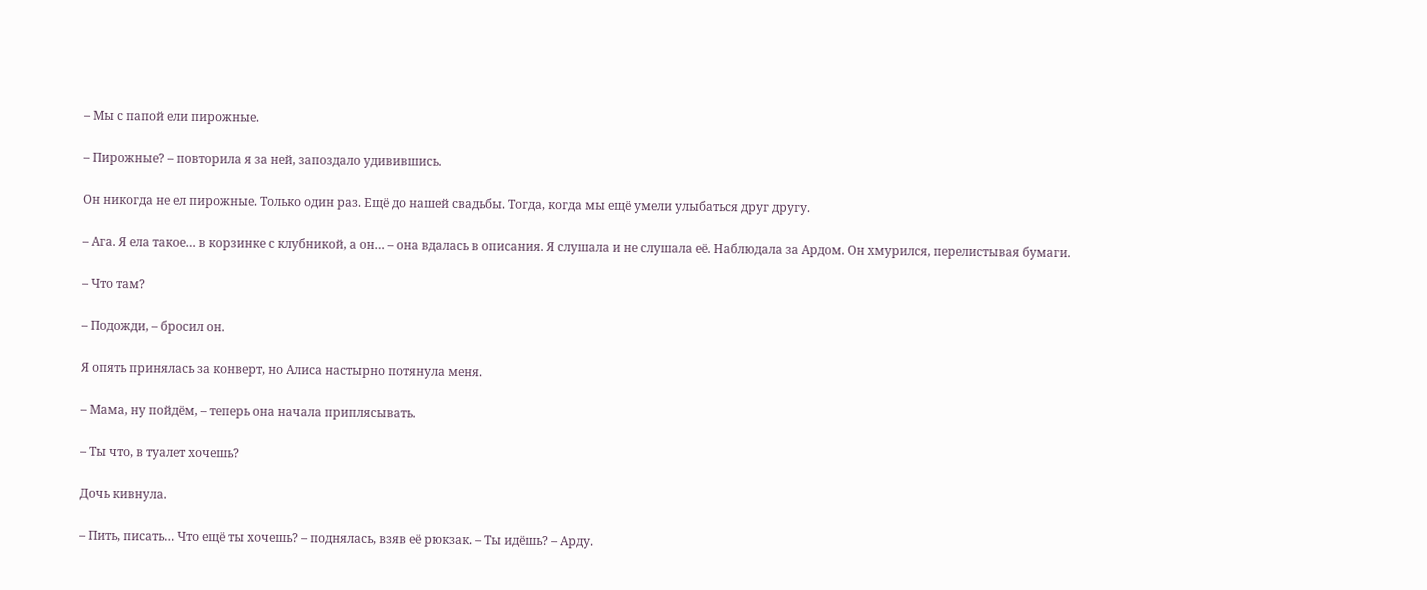– Мы с папой ели пирожные.

– Пирожные? – повторила я за ней, запоздало удивившись.

Он никогда не ел пирожные. Только один раз. Ещё до нашей свадьбы. Тогда, когда мы ещё умели улыбаться друг другу.

– Ага. Я ела такое… в корзинке с клубникой, а он… – она вдалась в описания. Я слушала и не слушала её. Наблюдала за Ардом. Он хмурился, перелистывая бумаги.

– Что там?

– Подожди, – бросил он.

Я опять принялась за конверт, но Алиса настырно потянула меня.

– Мама, ну пойдём, – теперь она начала приплясывать.

– Ты что, в туалет хочешь?

Дочь кивнула.

– Пить, писать… Что ещё ты хочешь? – поднялась, взяв её рюкзак. – Ты идёшь? – Арду.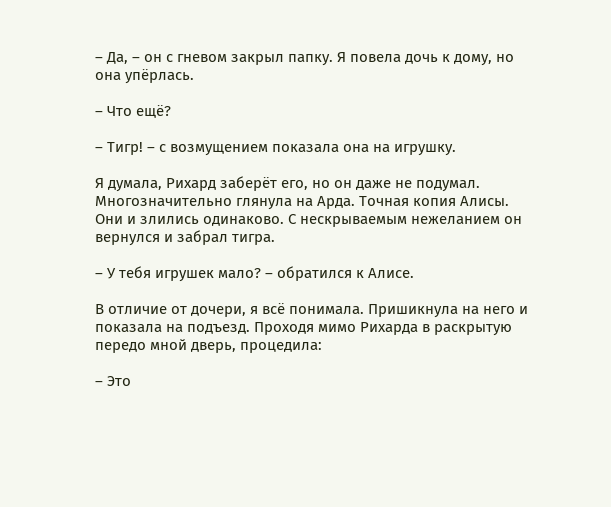– Да, – он с гневом закрыл папку. Я повела дочь к дому, но она упёрлась.

– Что ещё?

– Тигр! – с возмущением показала она на игрушку.

Я думала, Рихард заберёт его, но он даже не подумал. Многозначительно глянула на Арда. Точная копия Алисы. Они и злились одинаково. С нескрываемым нежеланием он вернулся и забрал тигра.

– У тебя игрушек мало? – обратился к Алисе.

В отличие от дочери, я всё понимала. Пришикнула на него и показала на подъезд. Проходя мимо Рихарда в раскрытую передо мной дверь, процедила:

– Это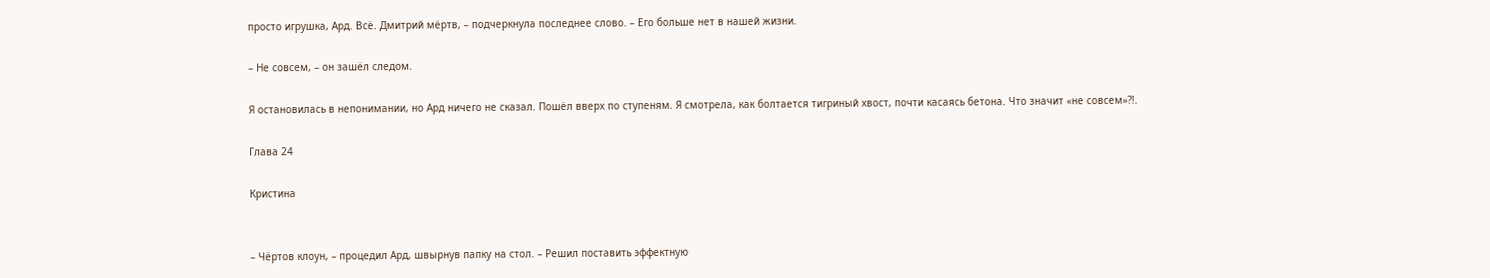просто игрушка, Ард. Всё. Дмитрий мёртв, – подчеркнула последнее слово. – Его больше нет в нашей жизни.

– Не совсем, – он зашёл следом.

Я остановилась в непонимании, но Ард ничего не сказал. Пошёл вверх по ступеням. Я смотрела, как болтается тигриный хвост, почти касаясь бетона. Что значит «не совсем»?!.

Глава 24

Кристина


– Чёртов клоун, – процедил Ард, швырнув папку на стол. – Решил поставить эффектную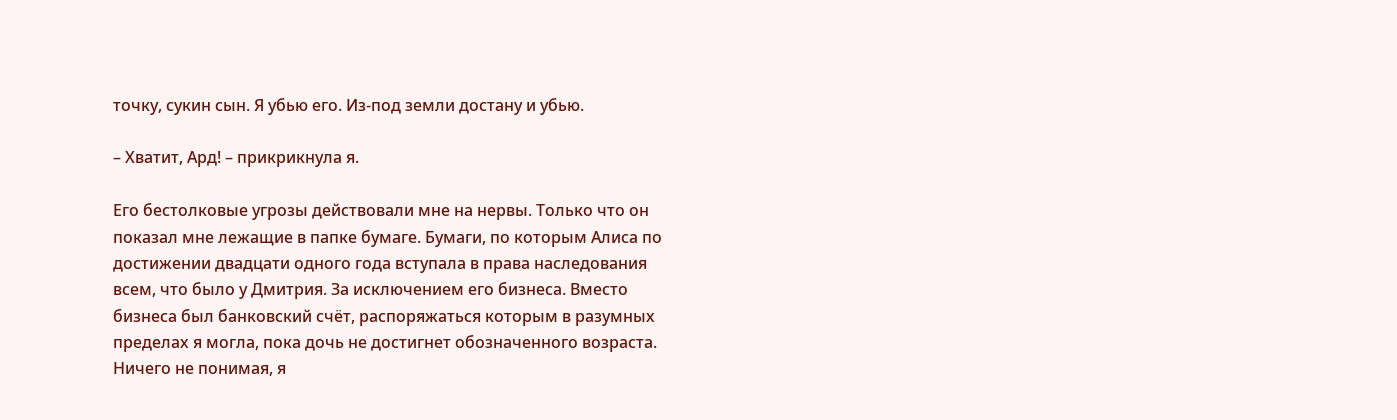точку, сукин сын. Я убью его. Из-под земли достану и убью.

– Хватит, Ард! – прикрикнула я.

Его бестолковые угрозы действовали мне на нервы. Только что он показал мне лежащие в папке бумаге. Бумаги, по которым Алиса по достижении двадцати одного года вступала в права наследования всем, что было у Дмитрия. За исключением его бизнеса. Вместо бизнеса был банковский счёт, распоряжаться которым в разумных пределах я могла, пока дочь не достигнет обозначенного возраста. Ничего не понимая, я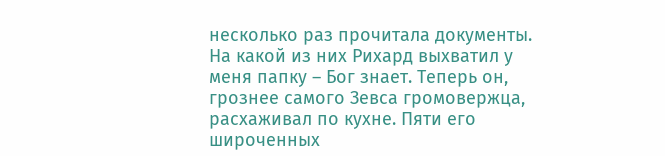несколько раз прочитала документы. На какой из них Рихард выхватил у меня папку – Бог знает. Теперь он, грознее самого Зевса громовержца, расхаживал по кухне. Пяти его широченных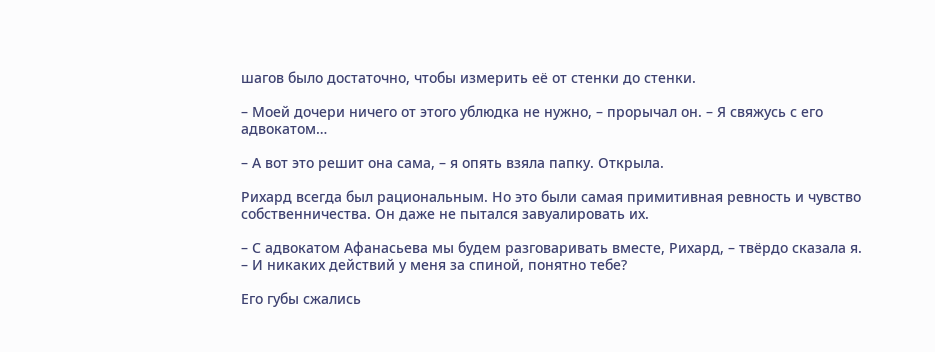шагов было достаточно, чтобы измерить её от стенки до стенки.

– Моей дочери ничего от этого ублюдка не нужно, – прорычал он. – Я свяжусь с его адвокатом…

– А вот это решит она сама, – я опять взяла папку. Открыла.

Рихард всегда был рациональным. Но это были самая примитивная ревность и чувство собственничества. Он даже не пытался завуалировать их.

– С адвокатом Афанасьева мы будем разговаривать вместе, Рихард, – твёрдо сказала я. – И никаких действий у меня за спиной, понятно тебе?

Его губы сжались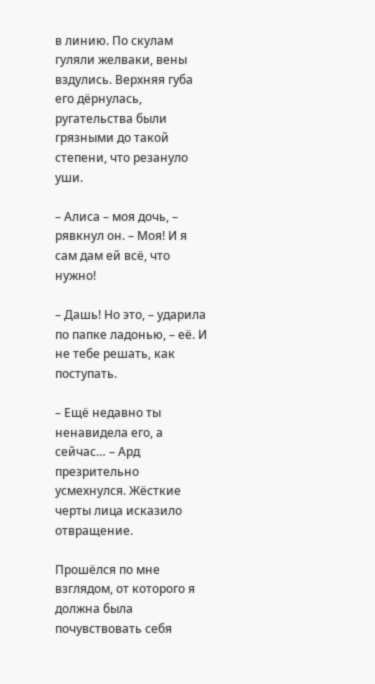в линию. По скулам гуляли желваки, вены вздулись. Верхняя губа его дёрнулась, ругательства были грязными до такой степени, что резануло уши.

– Алиса – моя дочь, – рявкнул он. – Моя! И я сам дам ей всё, что нужно!

– Дашь! Но это, – ударила по папке ладонью, – её. И не тебе решать, как поступать.

– Ещё недавно ты ненавидела его, а сейчас… – Ард презрительно усмехнулся. Жёсткие черты лица исказило отвращение.

Прошёлся по мне взглядом, от которого я должна была почувствовать себя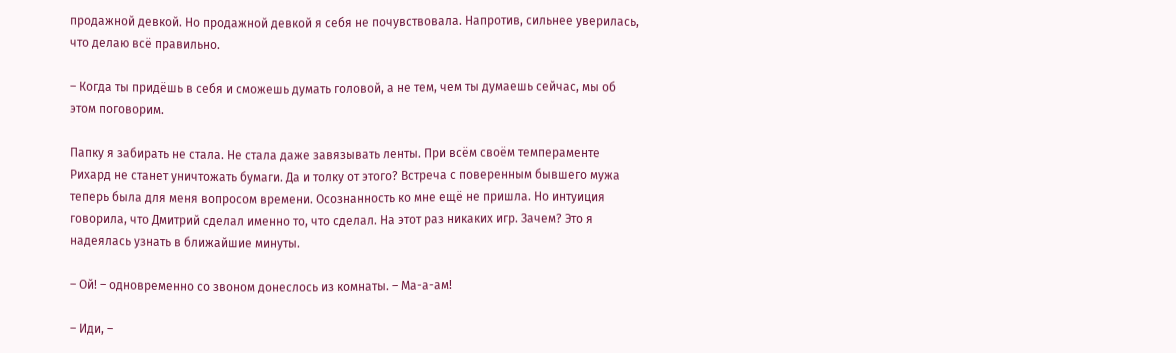продажной девкой. Но продажной девкой я себя не почувствовала. Напротив, сильнее уверилась, что делаю всё правильно.

– Когда ты придёшь в себя и сможешь думать головой, а не тем, чем ты думаешь сейчас, мы об этом поговорим.

Папку я забирать не стала. Не стала даже завязывать ленты. При всём своём темпераменте Рихард не станет уничтожать бумаги. Да и толку от этого? Встреча с поверенным бывшего мужа теперь была для меня вопросом времени. Осознанность ко мне ещё не пришла. Но интуиция говорила, что Дмитрий сделал именно то, что сделал. На этот раз никаких игр. Зачем? Это я надеялась узнать в ближайшие минуты.

– Ой! – одновременно со звоном донеслось из комнаты. – Ма-а-ам!

– Иди, –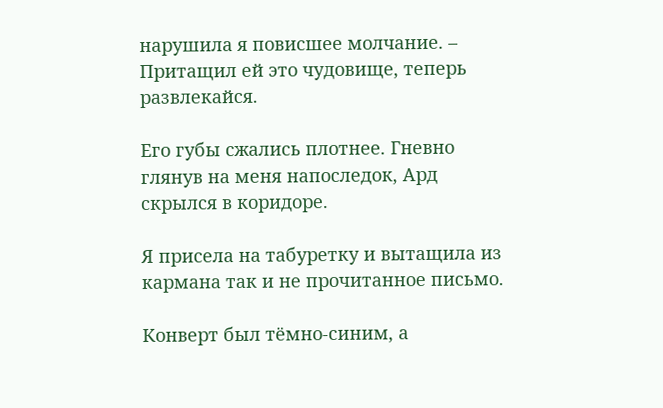нарушила я повисшее молчание. – Притащил ей это чудовище, теперь развлекайся.

Его губы сжались плотнее. Гневно глянув на меня напоследок, Ард скрылся в коридоре.

Я присела на табуретку и вытащила из кармана так и не прочитанное письмо.

Конверт был тёмно-синим, а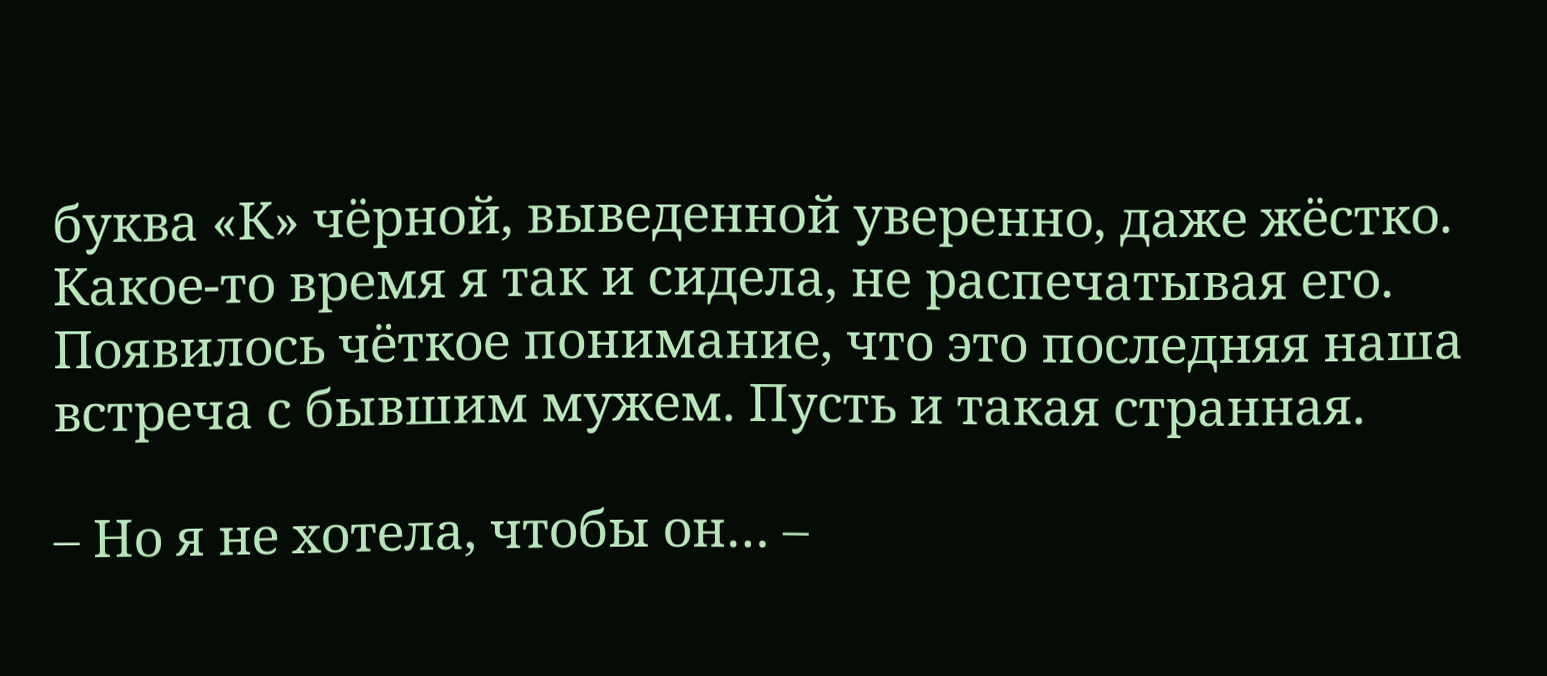буква «К» чёрной, выведенной уверенно, даже жёстко. Какое-то время я так и сидела, не распечатывая его. Появилось чёткое понимание, что это последняя наша встреча с бывшим мужем. Пусть и такая странная.

– Но я не хотела, чтобы он… –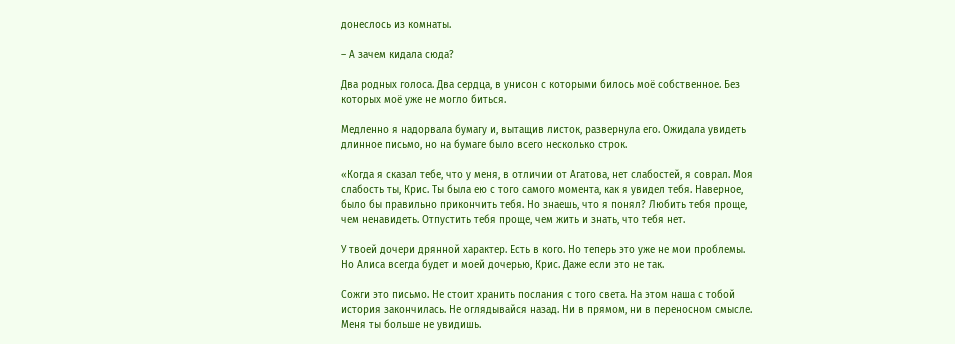донеслось из комнаты.

– А зачем кидала сюда?

Два родных голоса. Два сердца, в унисон с которыми билось моё собственное. Без которых моё уже не могло биться.

Медленно я надорвала бумагу и, вытащив листок, развернула его. Ожидала увидеть длинное письмо, но на бумаге было всего несколько строк.

«Когда я сказал тебе, что у меня, в отличии от Агатова, нет слабостей, я соврал. Моя слабость ты, Крис. Ты была ею с того самого момента, как я увидел тебя. Наверное, было бы правильно прикончить тебя. Но знаешь, что я понял? Любить тебя проще, чем ненавидеть. Отпустить тебя проще, чем жить и знать, что тебя нет.

У твоей дочери дрянной характер. Есть в кого. Но теперь это уже не мои проблемы. Но Алиса всегда будет и моей дочерью, Крис. Даже если это не так.

Сожги это письмо. Не стоит хранить послания с того света. На этом наша с тобой история закончилась. Не оглядывайся назад. Ни в прямом, ни в переносном смысле. Меня ты больше не увидишь.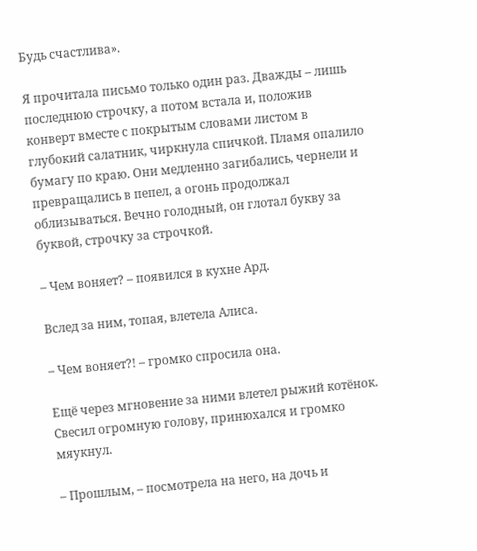Будь счастлива».

Я прочитала письмо только один раз. Дважды – лишь последнюю строчку, а потом встала и, положив конверт вместе с покрытым словами листом в глубокий салатник, чиркнула спичкой. Пламя опалило бумагу по краю. Они медленно загибались, чернели и превращались в пепел, а огонь продолжал облизываться. Вечно голодный, он глотал букву за буквой, строчку за строчкой.

– Чем воняет? – появился в кухне Ард.

Вслед за ним, топая, влетела Алиса.

– Чем воняет?! – громко спросила она.

Ещё через мгновение за ними влетел рыжий котёнок. Свесил огромную голову, принюхался и громко мяукнул.

– Прошлым, – посмотрела на него, на дочь и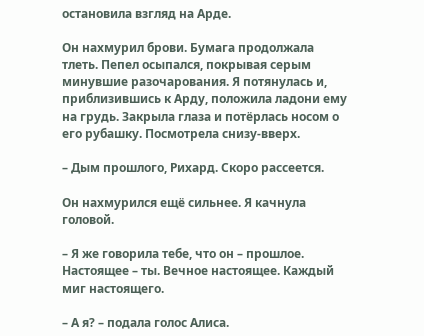остановила взгляд на Арде.

Он нахмурил брови. Бумага продолжала тлеть. Пепел осыпался, покрывая серым минувшие разочарования. Я потянулась и, приблизившись к Арду, положила ладони ему на грудь. Закрыла глаза и потёрлась носом о его рубашку. Посмотрела снизу-вверх.

– Дым прошлого, Рихард. Скоро рассеется.

Он нахмурился ещё сильнее. Я качнула головой.

– Я же говорила тебе, что он – прошлое. Настоящее – ты. Вечное настоящее. Каждый миг настоящего.

– А я? – подала голос Алиса.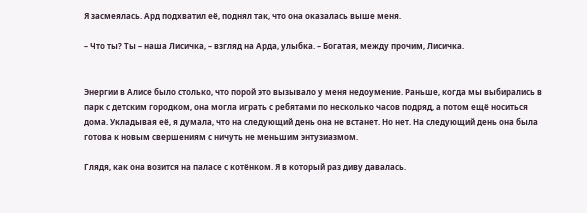Я засмеялась. Ард подхватил её, поднял так, что она оказалась выше меня.

– Что ты? Ты – наша Лисичка, – взгляд на Арда, улыбка. – Богатая, между прочим, Лисичка.


Энергии в Алисе было столько, что порой это вызывало у меня недоумение. Раньше, когда мы выбирались в парк с детским городком, она могла играть с ребятами по несколько часов подряд, а потом ещё носиться дома. Укладывая её, я думала, что на следующий день она не встанет. Но нет. На следующий день она была готова к новым свершениям с ничуть не меньшим энтузиазмом.

Глядя, как она возится на паласе с котёнком. Я в который раз диву давалась.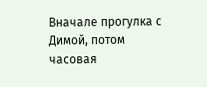Вначале прогулка с Димой, потом часовая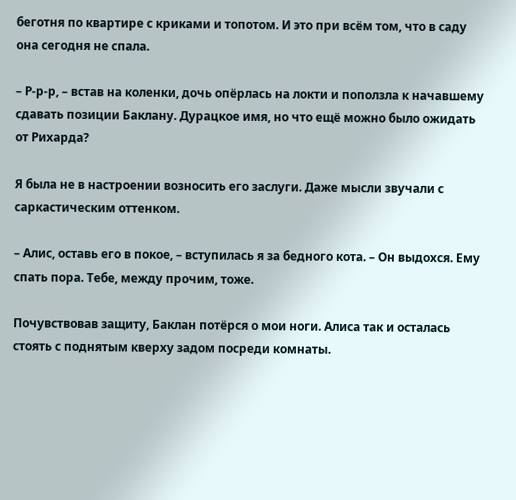беготня по квартире с криками и топотом. И это при всём том, что в саду она сегодня не спала.

– Р-р-р, – встав на коленки, дочь опёрлась на локти и поползла к начавшему сдавать позиции Баклану. Дурацкое имя, но что ещё можно было ожидать от Рихарда?

Я была не в настроении возносить его заслуги. Даже мысли звучали с саркастическим оттенком.

– Алис, оставь его в покое, – вступилась я за бедного кота. – Он выдохся. Ему спать пора. Тебе, между прочим, тоже.

Почувствовав защиту, Баклан потёрся о мои ноги. Алиса так и осталась стоять с поднятым кверху задом посреди комнаты.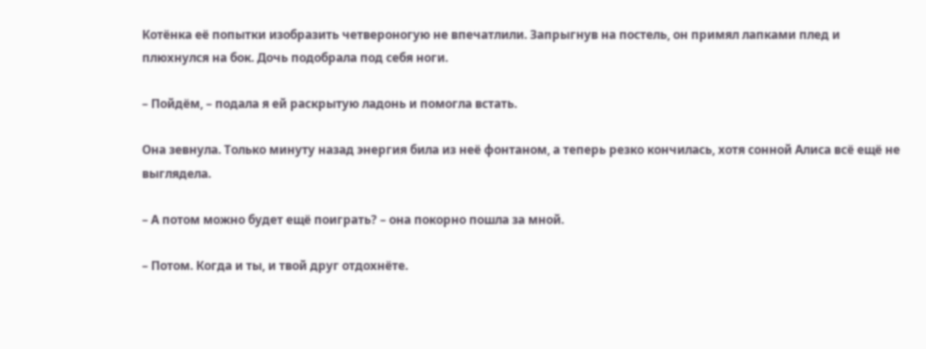Котёнка её попытки изобразить четвероногую не впечатлили. Запрыгнув на постель, он примял лапками плед и плюхнулся на бок. Дочь подобрала под себя ноги.

– Пойдём, – подала я ей раскрытую ладонь и помогла встать.

Она зевнула. Только минуту назад энергия била из неё фонтаном, а теперь резко кончилась, хотя сонной Алиса всё ещё не выглядела.

– А потом можно будет ещё поиграть? – она покорно пошла за мной.

– Потом. Когда и ты, и твой друг отдохнёте.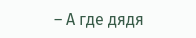– А где дядя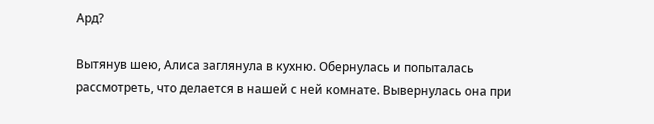Ард?

Вытянув шею, Алиса заглянула в кухню. Обернулась и попыталась рассмотреть, что делается в нашей с ней комнате. Вывернулась она при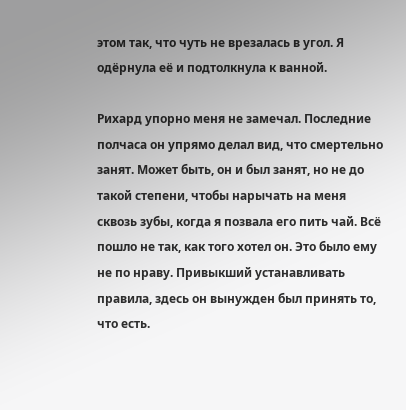этом так, что чуть не врезалась в угол. Я одёрнула её и подтолкнула к ванной.

Рихард упорно меня не замечал. Последние полчаса он упрямо делал вид, что смертельно занят. Может быть, он и был занят, но не до такой степени, чтобы нарычать на меня сквозь зубы, когда я позвала его пить чай. Всё пошло не так, как того хотел он. Это было ему не по нраву. Привыкший устанавливать правила, здесь он вынужден был принять то, что есть.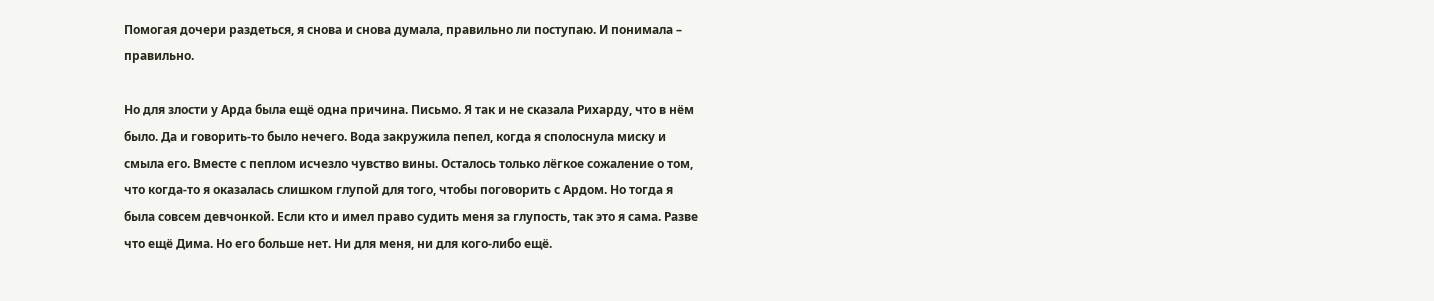Помогая дочери раздеться, я снова и снова думала, правильно ли поступаю. И понимала – правильно.

Но для злости у Арда была ещё одна причина. Письмо. Я так и не сказала Рихарду, что в нём было. Да и говорить-то было нечего. Вода закружила пепел, когда я сполоснула миску и смыла его. Вместе с пеплом исчезло чувство вины. Осталось только лёгкое сожаление о том, что когда-то я оказалась слишком глупой для того, чтобы поговорить с Ардом. Но тогда я была совсем девчонкой. Если кто и имел право судить меня за глупость, так это я сама. Разве что ещё Дима. Но его больше нет. Ни для меня, ни для кого-либо ещё.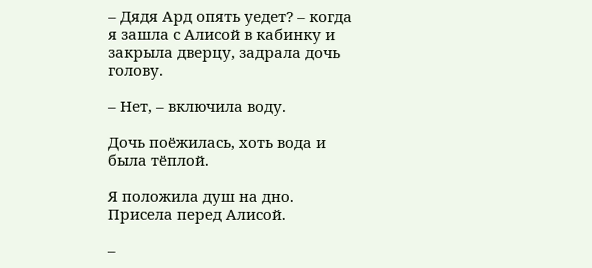– Дядя Ард опять уедет? – когда я зашла с Алисой в кабинку и закрыла дверцу, задрала дочь голову.

– Нет, – включила воду.

Дочь поёжилась, хоть вода и была тёплой.

Я положила душ на дно. Присела перед Алисой.

–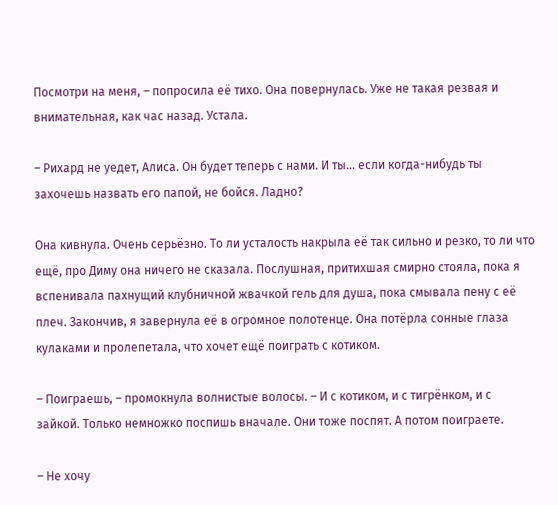Посмотри на меня, – попросила её тихо. Она повернулась. Уже не такая резвая и внимательная, как час назад. Устала.

– Рихард не уедет, Алиса. Он будет теперь с нами. И ты… если когда-нибудь ты захочешь назвать его папой, не бойся. Ладно?

Она кивнула. Очень серьёзно. То ли усталость накрыла её так сильно и резко, то ли что ещё, про Диму она ничего не сказала. Послушная, притихшая смирно стояла, пока я вспенивала пахнущий клубничной жвачкой гель для душа, пока смывала пену с её плеч. Закончив, я завернула её в огромное полотенце. Она потёрла сонные глаза кулаками и пролепетала, что хочет ещё поиграть с котиком.

– Поиграешь, – промокнула волнистые волосы. – И с котиком, и с тигрёнком, и с зайкой. Только немножко поспишь вначале. Они тоже поспят. А потом поиграете.

– Не хочу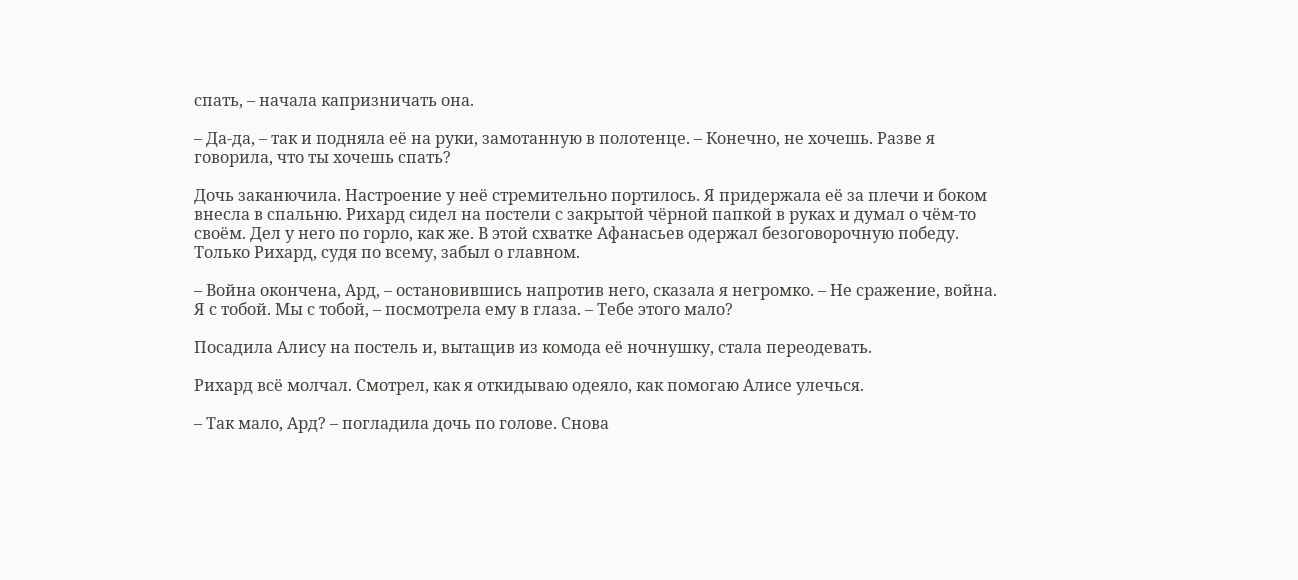спать, – начала капризничать она.

– Да-да, – так и подняла её на руки, замотанную в полотенце. – Конечно, не хочешь. Разве я говорила, что ты хочешь спать?

Дочь заканючила. Настроение у неё стремительно портилось. Я придержала её за плечи и боком внесла в спальню. Рихард сидел на постели с закрытой чёрной папкой в руках и думал о чём-то своём. Дел у него по горло, как же. В этой схватке Афанасьев одержал безоговорочную победу. Только Рихард, судя по всему, забыл о главном.

– Война окончена, Ард, – остановившись напротив него, сказала я негромко. – Не сражение, война. Я с тобой. Мы с тобой, – посмотрела ему в глаза. – Тебе этого мало?

Посадила Алису на постель и, вытащив из комода её ночнушку, стала переодевать.

Рихард всё молчал. Смотрел, как я откидываю одеяло, как помогаю Алисе улечься.

– Так мало, Ард? – погладила дочь по голове. Снова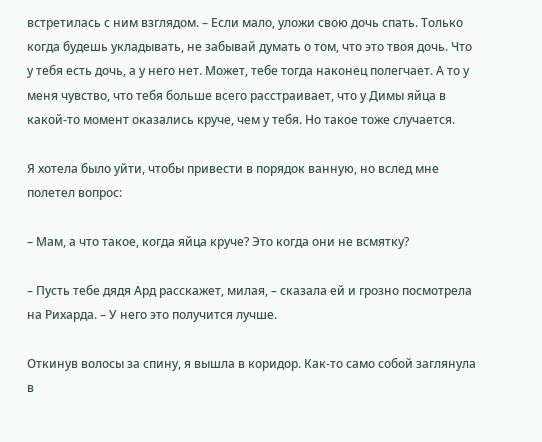встретилась с ним взглядом. – Если мало, уложи свою дочь спать. Только когда будешь укладывать, не забывай думать о том, что это твоя дочь. Что у тебя есть дочь, а у него нет. Может, тебе тогда наконец полегчает. А то у меня чувство, что тебя больше всего расстраивает, что у Димы яйца в какой-то момент оказались круче, чем у тебя. Но такое тоже случается.

Я хотела было уйти, чтобы привести в порядок ванную, но вслед мне полетел вопрос:

– Мам, а что такое, когда яйца круче? Это когда они не всмятку?

– Пусть тебе дядя Ард расскажет, милая, – сказала ей и грозно посмотрела на Рихарда. – У него это получится лучше.

Откинув волосы за спину, я вышла в коридор. Как-то само собой заглянула в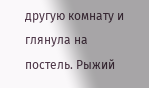другую комнату и глянула на постель. Рыжий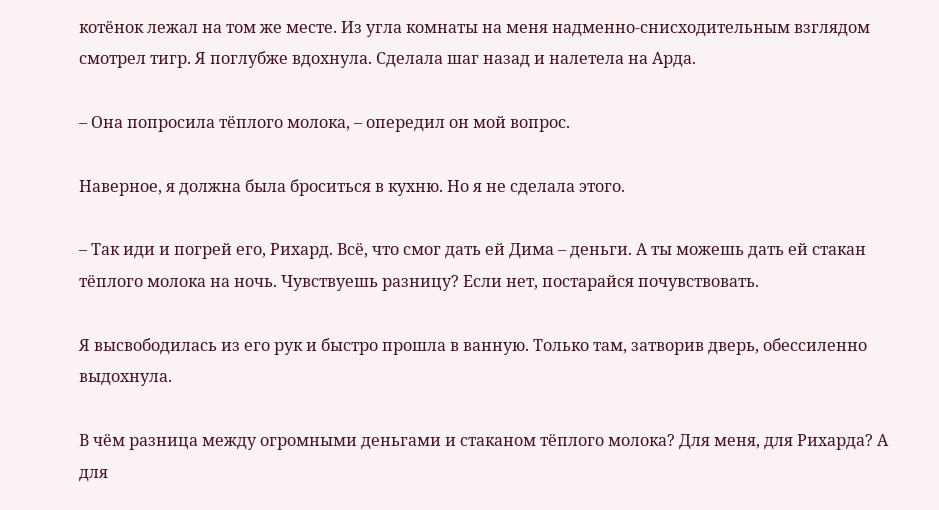котёнок лежал на том же месте. Из угла комнаты на меня надменно-снисходительным взглядом смотрел тигр. Я поглубже вдохнула. Сделала шаг назад и налетела на Арда.

– Она попросила тёплого молока, – опередил он мой вопрос.

Наверное, я должна была броситься в кухню. Но я не сделала этого.

– Так иди и погрей его, Рихард. Всё, что смог дать ей Дима – деньги. А ты можешь дать ей стакан тёплого молока на ночь. Чувствуешь разницу? Если нет, постарайся почувствовать.

Я высвободилась из его рук и быстро прошла в ванную. Только там, затворив дверь, обессиленно выдохнула.

В чём разница между огромными деньгами и стаканом тёплого молока? Для меня, для Рихарда? А для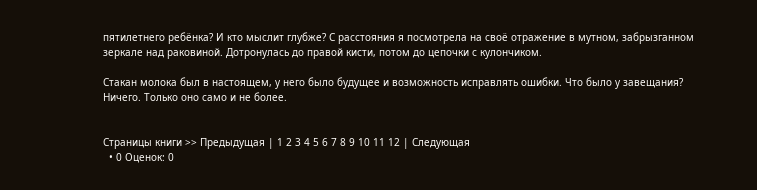пятилетнего ребёнка? И кто мыслит глубже? С расстояния я посмотрела на своё отражение в мутном, забрызганном зеркале над раковиной. Дотронулась до правой кисти, потом до цепочки с кулончиком.

Стакан молока был в настоящем, у него было будущее и возможность исправлять ошибки. Что было у завещания? Ничего. Только оно само и не более.


Страницы книги >> Предыдущая | 1 2 3 4 5 6 7 8 9 10 11 12 | Следующая
  • 0 Оценок: 0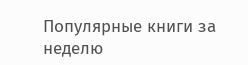Популярные книги за неделю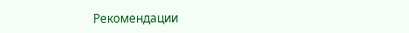Рекомендации